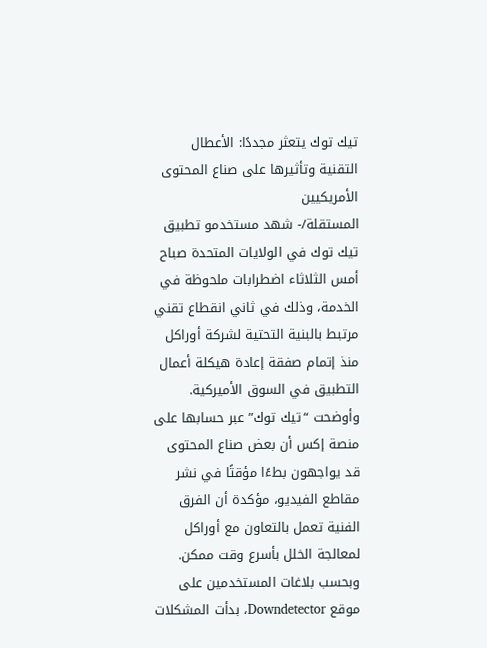تيك توك يتعثر مجددًا: الأعطال التقنية وتأثيرها على صناع المحتوى الأمريكيين
المستقلة/- شهد مستخدمو تطبيق تيك توك في الولايات المتحدة صباح أمس الثلاثاء اضطرابات ملحوظة في الخدمة، وذلك في ثاني انقطاع تقني مرتبط بالبنية التحتية لشركة أوراكل منذ إتمام صفقة إعادة هيكلة أعمال التطبيق في السوق الأميركية.
وأوضحت “تيك توك” عبر حسابها على منصة إكس أن بعض صناع المحتوى قد يواجهون بطءًا مؤقتًا في نشر مقاطع الفيديو، مؤكدة أن الفرق الفنية تعمل بالتعاون مع أوراكل لمعالجة الخلل بأسرع وقت ممكن.
وبحسب بلاغات المستخدمين على موقع Downdetector، بدأت المشكلات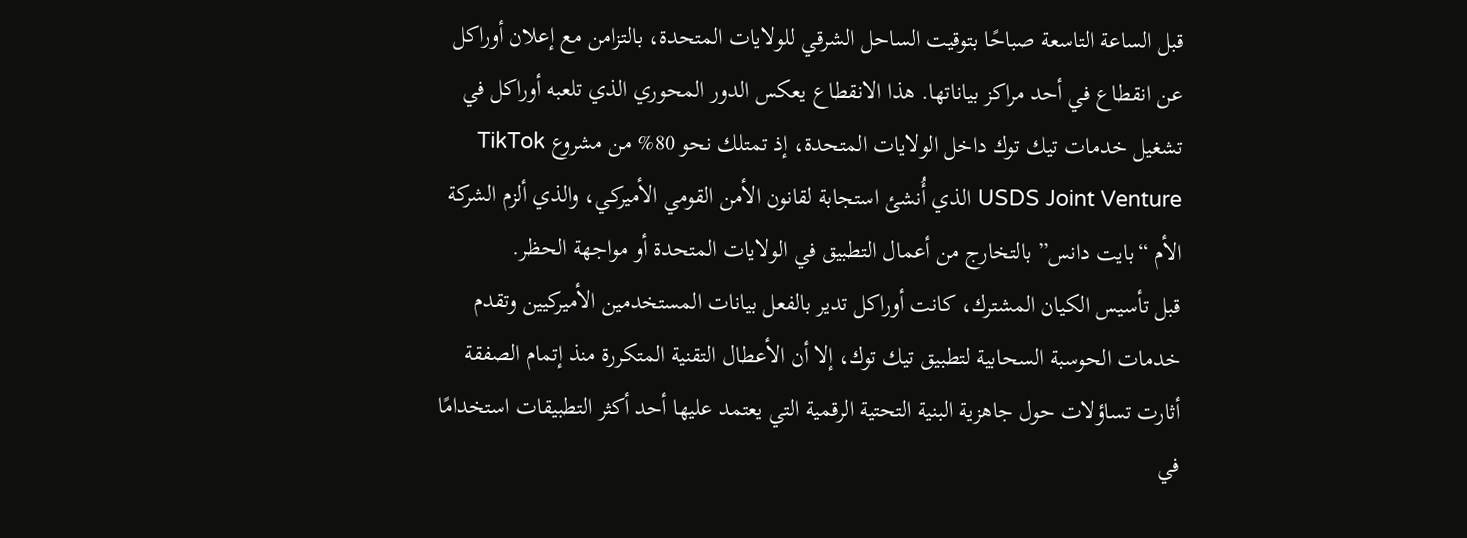قبل الساعة التاسعة صباحًا بتوقيت الساحل الشرقي للولايات المتحدة، بالتزامن مع إعلان أوراكل عن انقطاع في أحد مراكز بياناتها. هذا الانقطاع يعكس الدور المحوري الذي تلعبه أوراكل في تشغيل خدمات تيك توك داخل الولايات المتحدة، إذ تمتلك نحو 80% من مشروع TikTok USDS Joint Venture الذي أُنشئ استجابة لقانون الأمن القومي الأميركي، والذي ألزم الشركة الأم “بايت دانس” بالتخارج من أعمال التطبيق في الولايات المتحدة أو مواجهة الحظر.
قبل تأسيس الكيان المشترك، كانت أوراكل تدير بالفعل بيانات المستخدمين الأميركيين وتقدم خدمات الحوسبة السحابية لتطبيق تيك توك، إلا أن الأعطال التقنية المتكررة منذ إتمام الصفقة أثارت تساؤلات حول جاهزية البنية التحتية الرقمية التي يعتمد عليها أحد أكثر التطبيقات استخدامًا في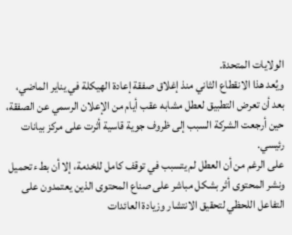الولايات المتحدة.
ويُعد هذا الانقطاع الثاني منذ إغلاق صفقة إعادة الهيكلة في يناير الماضي، بعد أن تعرض التطبيق لعطل مشابه عقب أيام من الإعلان الرسمي عن الصفقة، حين أرجعت الشركة السبب إلى ظروف جوية قاسية أثرت على مركز بيانات رئيسي.
على الرغم من أن العطل لم يتسبب في توقف كامل للخدمة، إلا أن بطء تحميل ونشر المحتوى أثر بشكل مباشر على صناع المحتوى الذين يعتمدون على التفاعل اللحظي لتحقيق الانتشار وزيادة العائدات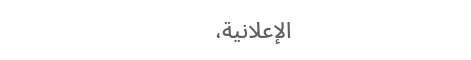الإعلانية،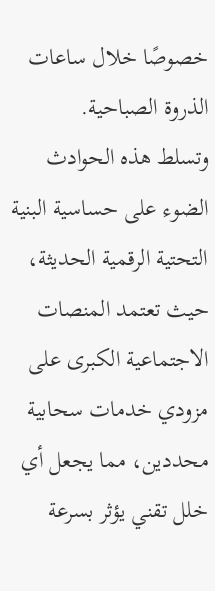خصوصًا خلال ساعات الذروة الصباحية.
وتسلط هذه الحوادث الضوء على حساسية البنية التحتية الرقمية الحديثة، حيث تعتمد المنصات الاجتماعية الكبرى على مزودي خدمات سحابية محددين، مما يجعل أي خلل تقني يؤثر بسرعة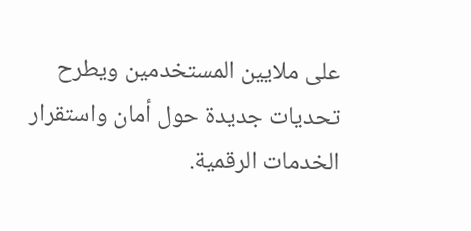على ملايين المستخدمين ويطرح تحديات جديدة حول أمان واستقرار الخدمات الرقمية.